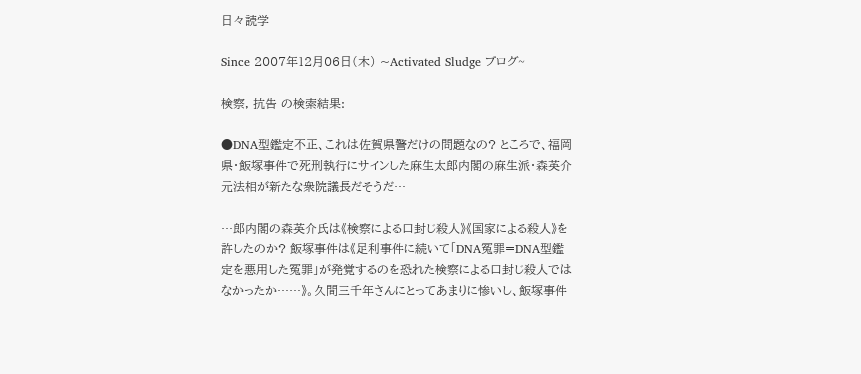日々読学

Since 2007年12月06日(木) ~Activated Sludge ブログ~

検察, 抗告 の検索結果:

●DNA型鑑定不正、これは佐賀県警だけの問題なの? ところで、福岡県・飯塚事件で死刑執行にサインした麻生太郎内閣の麻生派・森英介元法相が新たな衆院議長だそうだ…

…郎内閣の森英介氏は《検察による口封じ殺人》《国家による殺人》を許したのか? 飯塚事件は《足利事件に続いて「DNA冤罪=DNA型鑑定を悪用した冤罪」が発覚するのを恐れた検察による口封じ殺人ではなかったか……》。久間三千年さんにとってあまりに惨いし、飯塚事件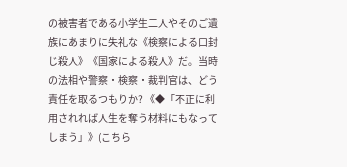の被害者である小学生二人やそのご遺族にあまりに失礼な《検察による口封じ殺人》《国家による殺人》だ。当時の法相や警察・検察・裁判官は、どう責任を取るつもりか? 《◆「不正に利用されれば人生を奪う材料にもなってしまう」》(こちら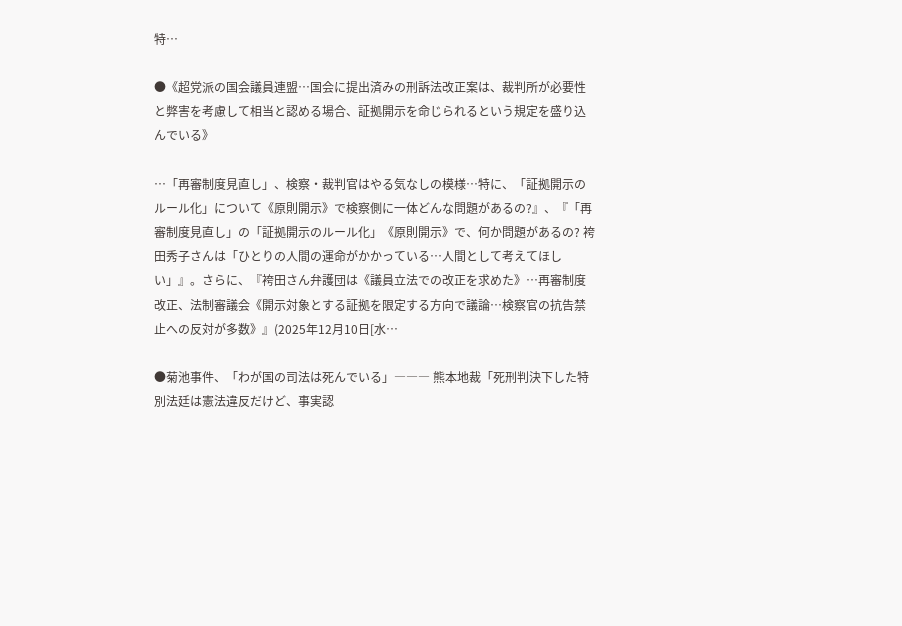特…

●《超党派の国会議員連盟…国会に提出済みの刑訴法改正案は、裁判所が必要性と弊害を考慮して相当と認める場合、証拠開示を命じられるという規定を盛り込んでいる》

…「再審制度見直し」、検察・裁判官はやる気なしの模様…特に、「証拠開示のルール化」について《原則開示》で検察側に一体どんな問題があるの?』、『「再審制度見直し」の「証拠開示のルール化」《原則開示》で、何か問題があるの? 袴田秀子さんは「ひとりの人間の運命がかかっている…人間として考えてほしい」』。さらに、『袴田さん弁護団は《議員立法での改正を求めた》…再審制度改正、法制審議会《開示対象とする証拠を限定する方向で議論…検察官の抗告禁止への反対が多数》』(2025年12月10日[水…

●菊池事件、「わが国の司法は死んでいる」――― 熊本地裁「死刑判決下した特別法廷は憲法違反だけど、事実認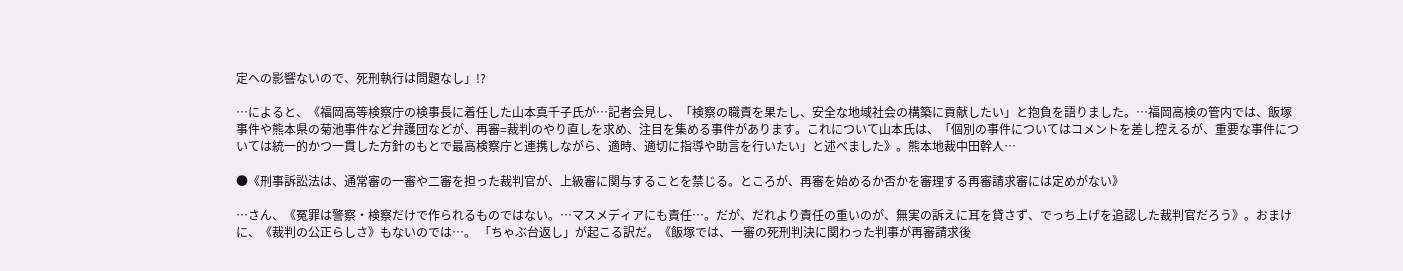定への影響ないので、死刑執行は問題なし」!?

…によると、《福岡高等検察庁の検事長に着任した山本真千子氏が…記者会見し、「検察の職責を果たし、安全な地域社会の構築に貢献したい」と抱負を語りました。…福岡高検の管内では、飯塚事件や熊本県の菊池事件など弁護団などが、再審=裁判のやり直しを求め、注目を集める事件があります。これについて山本氏は、「個別の事件についてはコメントを差し控えるが、重要な事件については統一的かつ一貫した方針のもとで最高検察庁と連携しながら、適時、適切に指導や助言を行いたい」と述べました》。熊本地裁中田幹人…

●《刑事訴訟法は、通常審の一審や二審を担った裁判官が、上級審に関与することを禁じる。ところが、再審を始めるか否かを審理する再審請求審には定めがない》

…さん、《冤罪は警察・検察だけで作られるものではない。…マスメディアにも責任…。だが、だれより責任の重いのが、無実の訴えに耳を貸さず、でっち上げを追認した裁判官だろう》。おまけに、《裁判の公正らしさ》もないのでは…。 「ちゃぶ台返し」が起こる訳だ。《飯塚では、一審の死刑判決に関わった判事が再審請求後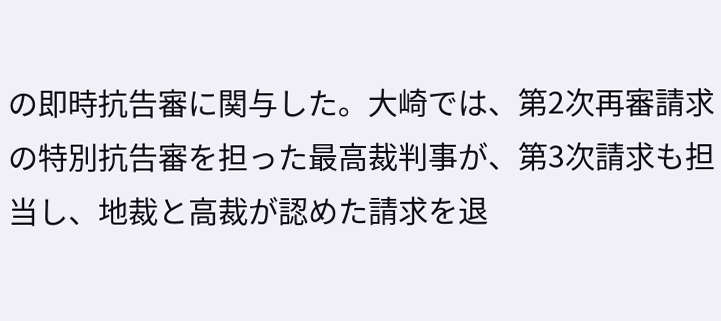の即時抗告審に関与した。大崎では、第2次再審請求の特別抗告審を担った最高裁判事が、第3次請求も担当し、地裁と高裁が認めた請求を退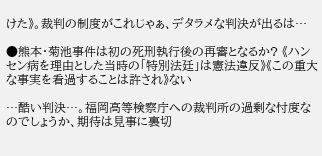けた》。裁判の制度がこれじゃぁ、デタラメな判決が出るは…

●熊本・菊池事件は初の死刑執行後の再審となるか? 《ハンセン病を理由とした当時の「特別法廷」は憲法違反》《この重大な事実を看過することは許され》ない

…酷い判決…。福岡高等検察庁への裁判所の過剰な忖度なのでしょうか、期待は見事に裏切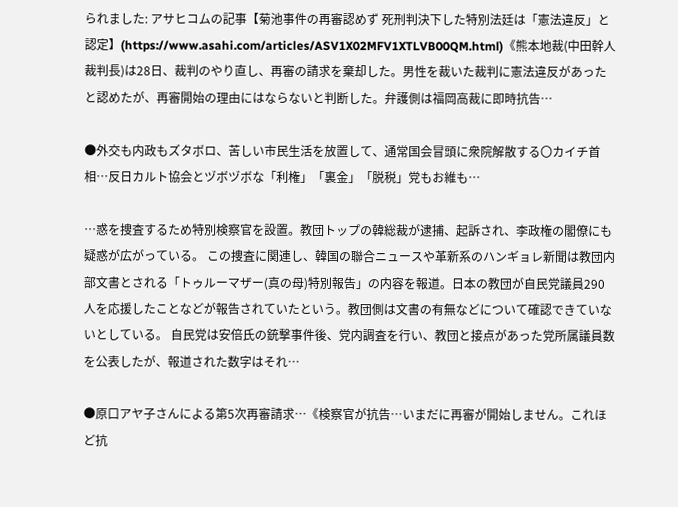られました: アサヒコムの記事【菊池事件の再審認めず 死刑判決下した特別法廷は「憲法違反」と認定】(https://www.asahi.com/articles/ASV1X02MFV1XTLVB00QM.html)《熊本地裁(中田幹人裁判長)は28日、裁判のやり直し、再審の請求を棄却した。男性を裁いた裁判に憲法違反があったと認めたが、再審開始の理由にはならないと判断した。弁護側は福岡高裁に即時抗告…

●外交も内政もズタボロ、苦しい市民生活を放置して、通常国会冒頭に衆院解散する〇カイチ首相…反日カルト協会とヅボヅボな「利権」「裏金」「脱税」党もお維も…

…惑を捜査するため特別検察官を設置。教団トップの韓総裁が逮捕、起訴され、李政権の閣僚にも疑惑が広がっている。 この捜査に関連し、韓国の聯合ニュースや革新系のハンギョレ新聞は教団内部文書とされる「トゥルーマザー(真の母)特別報告」の内容を報道。日本の教団が自民党議員290人を応援したことなどが報告されていたという。教団側は文書の有無などについて確認できていないとしている。 自民党は安倍氏の銃撃事件後、党内調査を行い、教団と接点があった党所属議員数を公表したが、報道された数字はそれ…

●原口アヤ子さんによる第5次再審請求…《検察官が抗告…いまだに再審が開始しません。これほど抗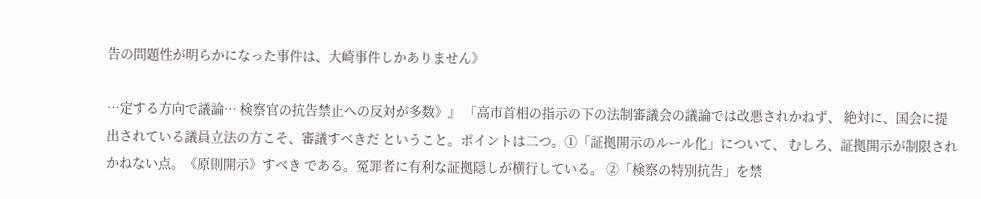告の問題性が明らかになった事件は、大崎事件しかありません》

…定する方向で議論… 検察官の抗告禁止への反対が多数》』 「高市首相の指示の下の法制審議会の議論では改悪されかねず、 絶対に、国会に提出されている議員立法の方こそ、審議すべきだ ということ。ポイントは二つ。➀「証拠開示のルール化」について、 むしろ、証拠開示が制限されかねない点。《原則開示》すべき である。冤罪者に有利な証拠隠しが横行している。 ➁「検察の特別抗告」を禁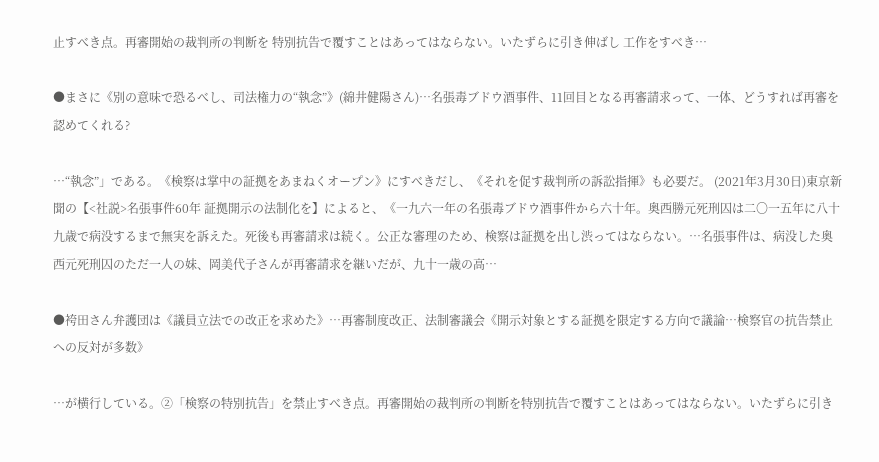止すべき点。再審開始の裁判所の判断を 特別抗告で覆すことはあってはならない。いたずらに引き伸ばし 工作をすべき…

●まさに《別の意味で恐るべし、司法権力の“執念”》(綿井健陽さん)…名張毒ブドウ酒事件、11回目となる再審請求って、一体、どうすれば再審を認めてくれる?

…“執念”」である。《検察は掌中の証拠をあまねくオープン》にすべきだし、《それを促す裁判所の訴訟指揮》も必要だ。 (2021年3月30日)東京新聞の【<社説>名張事件60年 証拠開示の法制化を】によると、《一九六一年の名張毒ブドウ酒事件から六十年。奥西勝元死刑囚は二〇一五年に八十九歳で病没するまで無実を訴えた。死後も再審請求は続く。公正な審理のため、検察は証拠を出し渋ってはならない。…名張事件は、病没した奥西元死刑囚のただ一人の妹、岡美代子さんが再審請求を継いだが、九十一歳の高…

●袴田さん弁護団は《議員立法での改正を求めた》…再審制度改正、法制審議会《開示対象とする証拠を限定する方向で議論…検察官の抗告禁止への反対が多数》

…が横行している。➁「検察の特別抗告」を禁止すべき点。再審開始の裁判所の判断を特別抗告で覆すことはあってはならない。いたずらに引き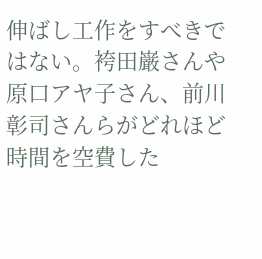伸ばし工作をすべきではない。袴田巌さんや原口アヤ子さん、前川彰司さんらがどれほど時間を空費した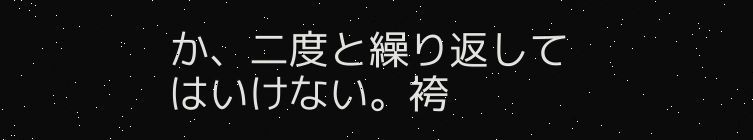か、二度と繰り返してはいけない。袴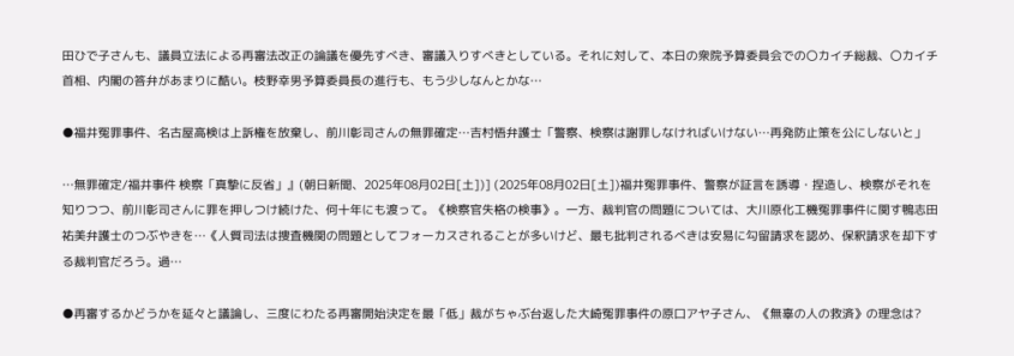田ひで子さんも、議員立法による再審法改正の論議を優先すべき、審議入りすべきとしている。それに対して、本日の衆院予算委員会での〇カイチ総裁、〇カイチ首相、内閣の答弁があまりに酷い。枝野幸男予算委員長の進行も、もう少しなんとかな…

●福井冤罪事件、名古屋高検は上訴権を放棄し、前川彰司さんの無罪確定…吉村悟弁護士「警察、検察は謝罪しなければいけない…再発防止策を公にしないと」

…無罪確定/福井事件 検察「真摯に反省」』(朝日新聞、2025年08月02日[土])] (2025年08月02日[土])福井冤罪事件、警察が証言を誘導・捏造し、検察がそれを知りつつ、前川彰司さんに罪を押しつけ続けた、何十年にも渡って。《検察官失格の検事》。一方、裁判官の問題については、大川原化工機冤罪事件に関す鴨志田祐美弁護士のつぶやきを…《人質司法は捜査機関の問題としてフォーカスされることが多いけど、最も批判されるべきは安易に勾留請求を認め、保釈請求を却下する裁判官だろう。過…

●再審するかどうかを延々と議論し、三度にわたる再審開始決定を最「低」裁がちゃぶ台返した大崎冤罪事件の原口アヤ子さん、《無辜の人の救済》の理念は?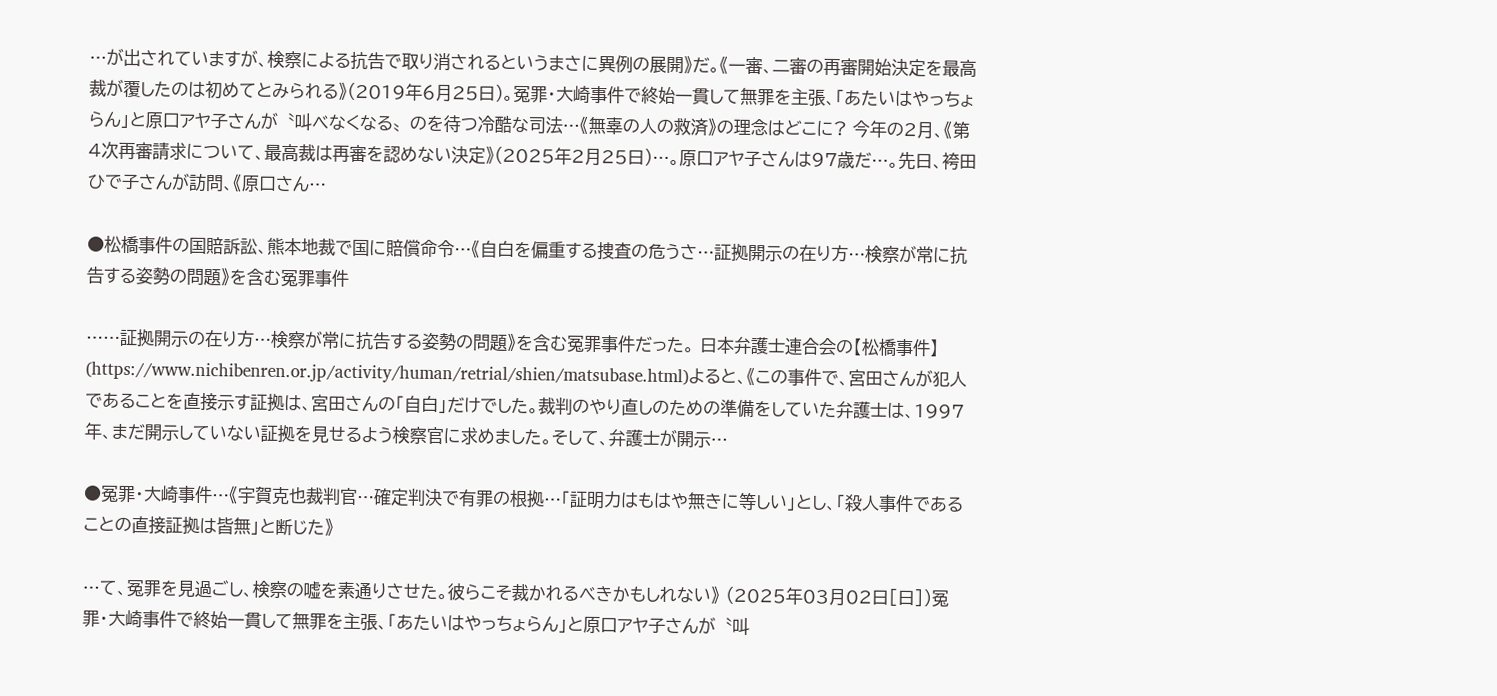…が出されていますが、検察による抗告で取り消されるというまさに異例の展開》だ。《一審、二審の再審開始決定を最高裁が覆したのは初めてとみられる》(2019年6月25日)。冤罪・大崎事件で終始一貫して無罪を主張、「あたいはやっちょらん」と原口アヤ子さんが〝叫べなくなる〟のを待つ冷酷な司法…《無辜の人の救済》の理念はどこに? 今年の2月、《第4次再審請求について、最高裁は再審を認めない決定》(2025年2月25日)…。原口アヤ子さんは97歳だ…。先日、袴田ひで子さんが訪問、《原口さん…

●松橋事件の国賠訴訟、熊本地裁で国に賠償命令…《自白を偏重する捜査の危うさ…証拠開示の在り方…検察が常に抗告する姿勢の問題》を含む冤罪事件

……証拠開示の在り方…検察が常に抗告する姿勢の問題》を含む冤罪事件だった。 日本弁護士連合会の【松橋事件】(https://www.nichibenren.or.jp/activity/human/retrial/shien/matsubase.html)よると、《この事件で、宮田さんが犯人であることを直接示す証拠は、宮田さんの「自白」だけでした。裁判のやり直しのための準備をしていた弁護士は、1997年、まだ開示していない証拠を見せるよう検察官に求めました。そして、弁護士が開示…

●冤罪・大崎事件…《宇賀克也裁判官…確定判決で有罪の根拠…「証明力はもはや無きに等しい」とし、「殺人事件であることの直接証拠は皆無」と断じた》

…て、冤罪を見過ごし、検察の嘘を素通りさせた。彼らこそ裁かれるべきかもしれない》 (2025年03月02日[日])冤罪・大崎事件で終始一貫して無罪を主張、「あたいはやっちょらん」と原口アヤ子さんが〝叫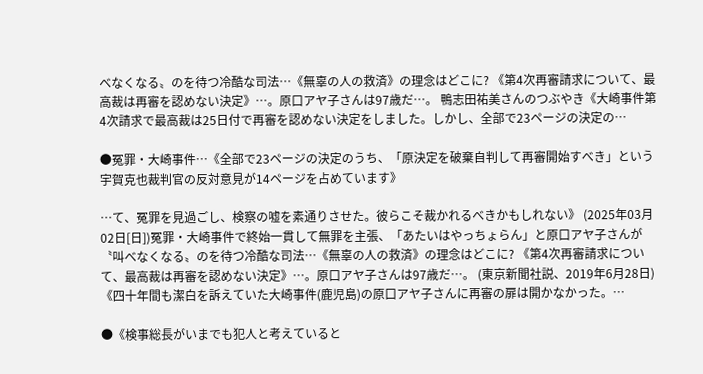べなくなる〟のを待つ冷酷な司法…《無辜の人の救済》の理念はどこに? 《第4次再審請求について、最高裁は再審を認めない決定》…。原口アヤ子さんは97歳だ…。 鴨志田祐美さんのつぶやき《大崎事件第4次請求で最高裁は25日付で再審を認めない決定をしました。しかし、全部で23ページの決定の…

●冤罪・大崎事件…《全部で23ページの決定のうち、「原決定を破棄自判して再審開始すべき」という宇賀克也裁判官の反対意見が14ページを占めています》

…て、冤罪を見過ごし、検察の嘘を素通りさせた。彼らこそ裁かれるべきかもしれない》 (2025年03月02日[日])冤罪・大崎事件で終始一貫して無罪を主張、「あたいはやっちょらん」と原口アヤ子さんが〝叫べなくなる〟のを待つ冷酷な司法…《無辜の人の救済》の理念はどこに? 《第4次再審請求について、最高裁は再審を認めない決定》…。原口アヤ子さんは97歳だ…。 (東京新聞社説、2019年6月28日)《四十年間も潔白を訴えていた大崎事件(鹿児島)の原口アヤ子さんに再審の扉は開かなかった。…

●《検事総長がいまでも犯人と考えていると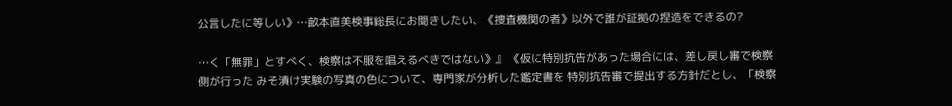公言したに等しい》…畝本直美検事総長にお聞きしたい、《捜査機関の者》以外で誰が証拠の捏造をできるの?

…く「無罪」とすべく、検察は不服を唱えるべきではない》』 《仮に特別抗告があった場合には、差し戻し審で検察側が行った みそ漬け実験の写真の色について、専門家が分析した鑑定書を 特別抗告審で提出する方針だとし、「検察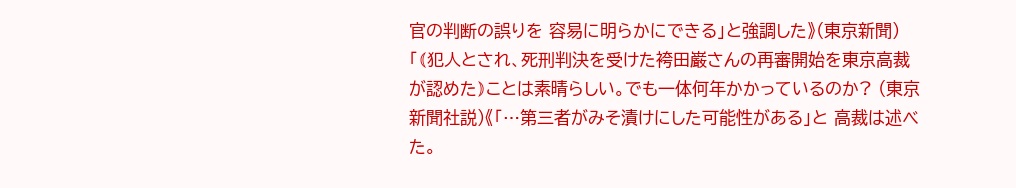官の判断の誤りを 容易に明らかにできる」と強調した》(東京新聞) 「⦅犯人とされ、死刑判決を受けた袴田巌さんの再審開始を東京高裁 が認めた⦆ことは素晴らしい。でも一体何年かかっているのか? (東京新聞社説)《「…第三者がみそ漬けにした可能性がある」と 高裁は述べた。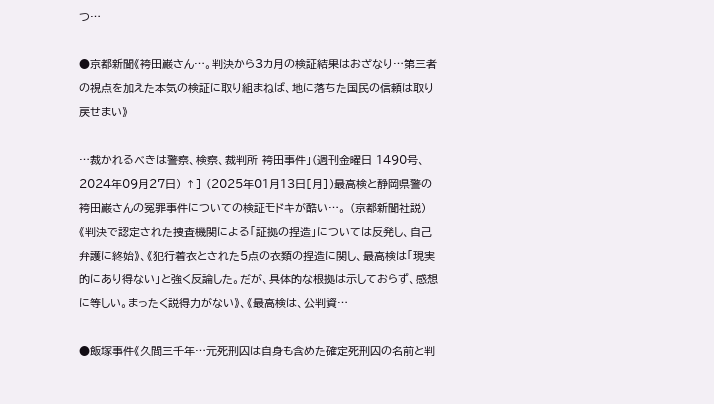つ…

●京都新聞《袴田巌さん…。判決から3カ月の検証結果はおざなり…第三者の視点を加えた本気の検証に取り組まねば、地に落ちた国民の信頼は取り戻せまい》

…裁かれるべきは警察、検察、裁判所 袴田事件」(週刊金曜日 1490号、2024年09月27日) ↑] (2025年01月13日[月])最高検と静岡県警の袴田巌さんの冤罪事件についての検証モドキが酷い…。 (京都新聞社説)《判決で認定された捜査機関による「証拠の捏造」については反発し、自己弁護に終始》、《犯行着衣とされた5点の衣類の捏造に関し、最高検は「現実的にあり得ない」と強く反論した。だが、具体的な根拠は示しておらず、感想に等しい。まったく説得力がない》、《最高検は、公判資…

●飯塚事件《久間三千年…元死刑囚は自身も含めた確定死刑囚の名前と判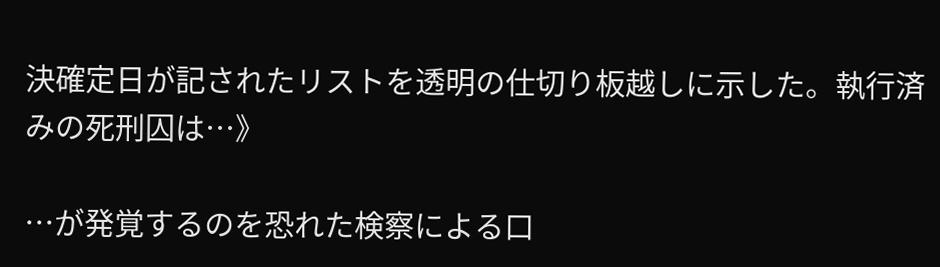決確定日が記されたリストを透明の仕切り板越しに示した。執行済みの死刑囚は…》

…が発覚するのを恐れた検察による口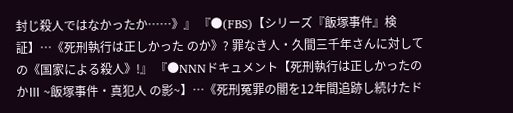封じ殺人ではなかったか……》』 『●(FBS)【シリーズ『飯塚事件』検証】…《死刑執行は正しかった のか》? 罪なき人・久間三千年さんに対しての《国家による殺人》!』 『●NNNドキュメント【死刑執行は正しかったのかⅢ ~飯塚事件・真犯人 の影~】…《死刑冤罪の闇を12年間追跡し続けたド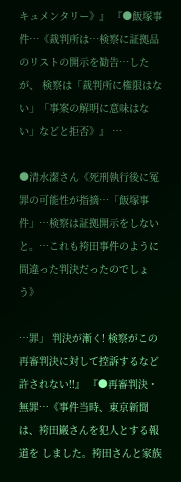キュメンタリー》』 『●飯塚事件…《裁判所は…検察に証拠品のリストの開示を勧告…したが、 検察は「裁判所に権限はない」「事案の解明に意味はない」などと拒否》』 …

●清水潔さん《死刑執行後に冤罪の可能性が指摘…「飯塚事件」…検察は証拠開示をしないと。…これも袴田事件のように間違った判決だったのでしょう》

…罪」 判決が漸く! 検察がこの再審判決に対して控訴するなど許されない!!』 『●再審判決・無罪…《事件当時、東京新聞は、袴田巌さんを犯人とする報道を しました。袴田さんと家族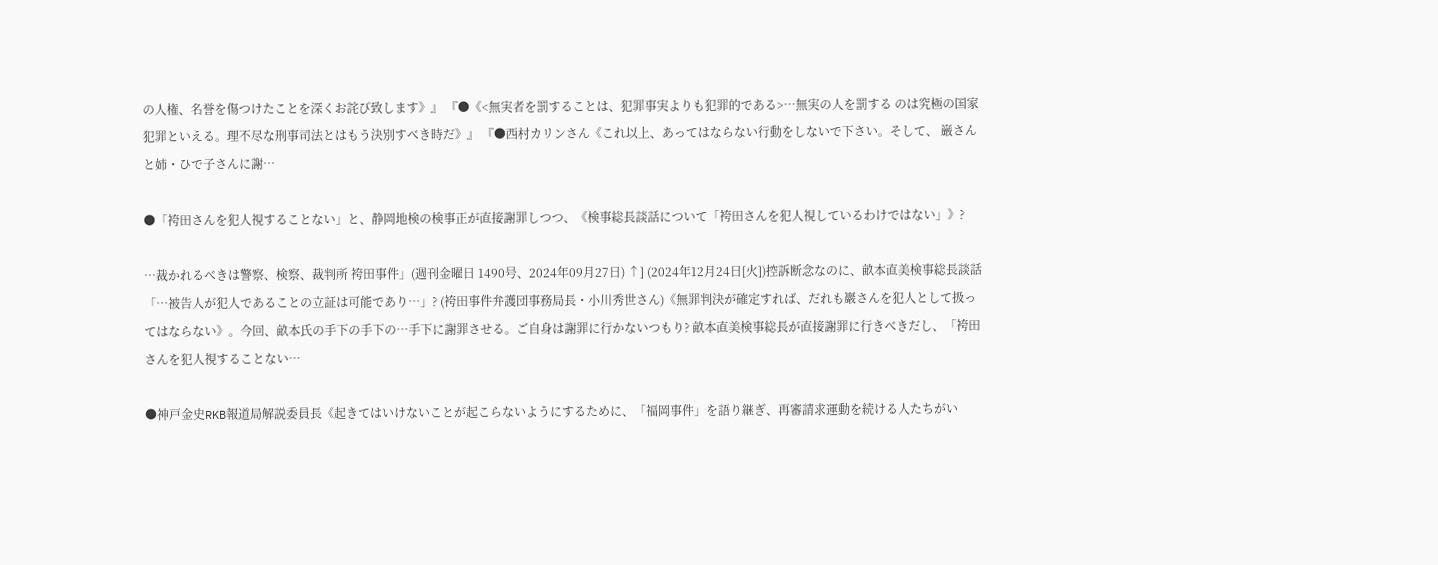の人権、名誉を傷つけたことを深くお詫び致します》』 『●《<無実者を罰することは、犯罪事実よりも犯罪的である>…無実の人を罰する のは究極の国家犯罪といえる。理不尽な刑事司法とはもう決別すべき時だ》』 『●西村カリンさん《これ以上、あってはならない行動をしないで下さい。そして、 巌さんと姉・ひで子さんに謝…

●「袴田さんを犯人視することない」と、静岡地検の検事正が直接謝罪しつつ、《検事総長談話について「袴田さんを犯人視しているわけではない」》?

…裁かれるべきは警察、検察、裁判所 袴田事件」(週刊金曜日 1490号、2024年09月27日) ↑] (2024年12月24日[火])控訴断念なのに、畝本直美検事総長談話「…被告人が犯人であることの立証は可能であり…」? (袴田事件弁護団事務局長・小川秀世さん)《無罪判決が確定すれば、だれも巖さんを犯人として扱ってはならない》。今回、畝本氏の手下の手下の…手下に謝罪させる。ご自身は謝罪に行かないつもり? 畝本直美検事総長が直接謝罪に行きべきだし、「袴田さんを犯人視することない…

●神戸金史RKB報道局解説委員長《起きてはいけないことが起こらないようにするために、「福岡事件」を語り継ぎ、再審請求運動を続ける人たちがい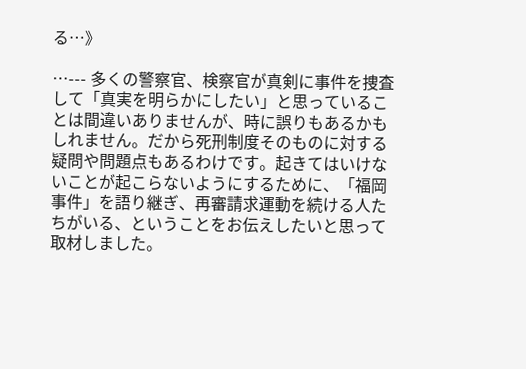る…》

…--- 多くの警察官、検察官が真剣に事件を捜査して「真実を明らかにしたい」と思っていることは間違いありませんが、時に誤りもあるかもしれません。だから死刑制度そのものに対する疑問や問題点もあるわけです。起きてはいけないことが起こらないようにするために、「福岡事件」を語り継ぎ、再審請求運動を続ける人たちがいる、ということをお伝えしたいと思って取材しました。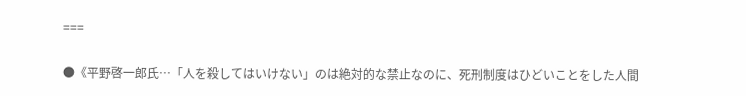===

●《平野啓一郎氏…「人を殺してはいけない」のは絶対的な禁止なのに、死刑制度はひどいことをした人間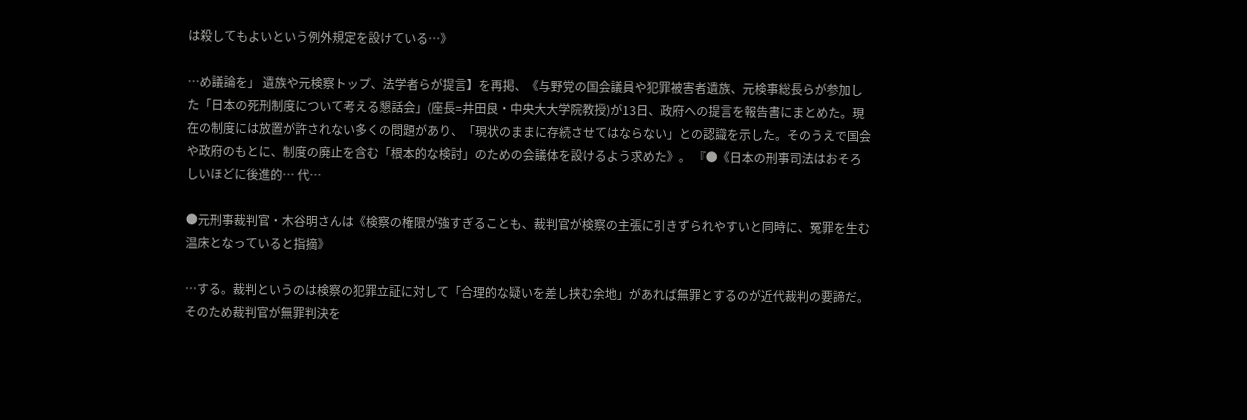は殺してもよいという例外規定を設けている…》

…め議論を」 遺族や元検察トップ、法学者らが提言】を再掲、《与野党の国会議員や犯罪被害者遺族、元検事総長らが参加した「日本の死刑制度について考える懇話会」(座長=井田良・中央大大学院教授)が13日、政府への提言を報告書にまとめた。現在の制度には放置が許されない多くの問題があり、「現状のままに存続させてはならない」との認識を示した。そのうえで国会や政府のもとに、制度の廃止を含む「根本的な検討」のための会議体を設けるよう求めた》。 『●《日本の刑事司法はおそろしいほどに後進的… 代…

●元刑事裁判官・木谷明さんは《検察の権限が強すぎることも、裁判官が検察の主張に引きずられやすいと同時に、冤罪を生む温床となっていると指摘》

…する。裁判というのは検察の犯罪立証に対して「合理的な疑いを差し挟む余地」があれば無罪とするのが近代裁判の要諦だ。そのため裁判官が無罪判決を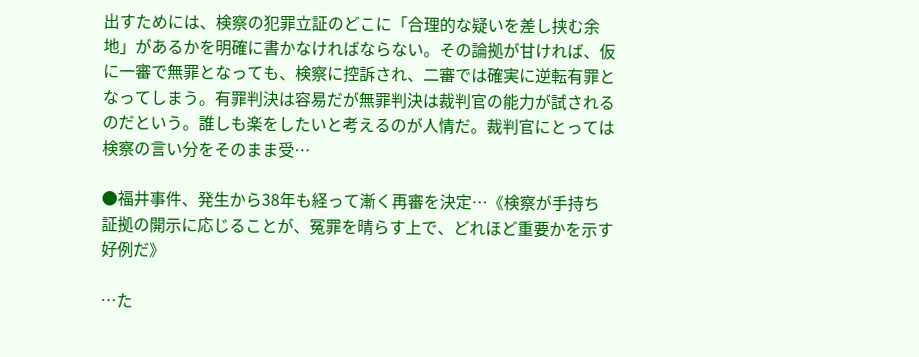出すためには、検察の犯罪立証のどこに「合理的な疑いを差し挟む余地」があるかを明確に書かなければならない。その論拠が甘ければ、仮に一審で無罪となっても、検察に控訴され、二審では確実に逆転有罪となってしまう。有罪判決は容易だが無罪判決は裁判官の能力が試されるのだという。誰しも楽をしたいと考えるのが人情だ。裁判官にとっては検察の言い分をそのまま受…

●福井事件、発生から38年も経って漸く再審を決定…《検察が手持ち証拠の開示に応じることが、冤罪を晴らす上で、どれほど重要かを示す好例だ》

…た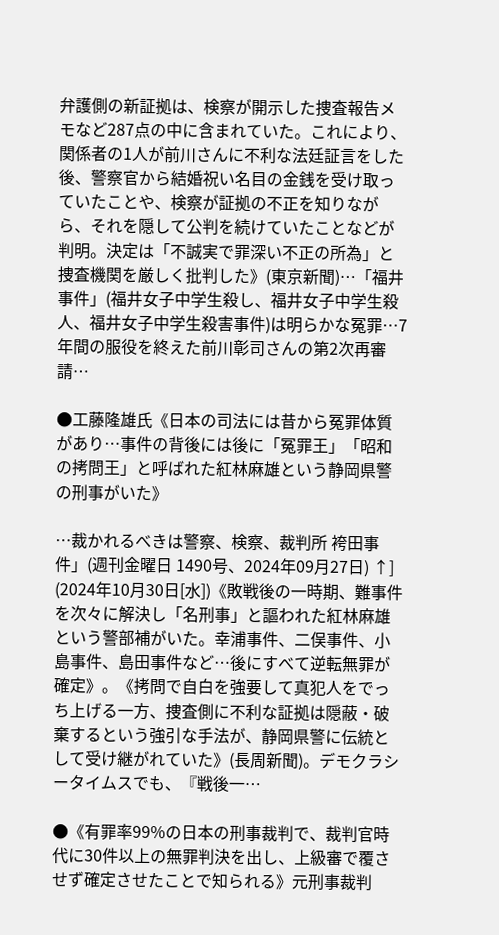弁護側の新証拠は、検察が開示した捜査報告メモなど287点の中に含まれていた。これにより、関係者の1人が前川さんに不利な法廷証言をした後、警察官から結婚祝い名目の金銭を受け取っていたことや、検察が証拠の不正を知りながら、それを隠して公判を続けていたことなどが判明。決定は「不誠実で罪深い不正の所為」と捜査機関を厳しく批判した》(東京新聞)…「福井事件」(福井女子中学生殺し、福井女子中学生殺人、福井女子中学生殺害事件)は明らかな冤罪…7年間の服役を終えた前川彰司さんの第2次再審請…

●工藤隆雄氏《日本の司法には昔から冤罪体質があり…事件の背後には後に「冤罪王」「昭和の拷問王」と呼ばれた紅林麻雄という静岡県警の刑事がいた》

…裁かれるべきは警察、検察、裁判所 袴田事件」(週刊金曜日 1490号、2024年09月27日) ↑] (2024年10月30日[水])《敗戦後の一時期、難事件を次々に解決し「名刑事」と謳われた紅林麻雄という警部補がいた。幸浦事件、二俣事件、小島事件、島田事件など…後にすべて逆転無罪が確定》。《拷問で自白を強要して真犯人をでっち上げる一方、捜査側に不利な証拠は隠蔽・破棄するという強引な手法が、静岡県警に伝統として受け継がれていた》(長周新聞)。デモクラシータイムスでも、『戦後一…

●《有罪率99%の日本の刑事裁判で、裁判官時代に30件以上の無罪判決を出し、上級審で覆させず確定させたことで知られる》元刑事裁判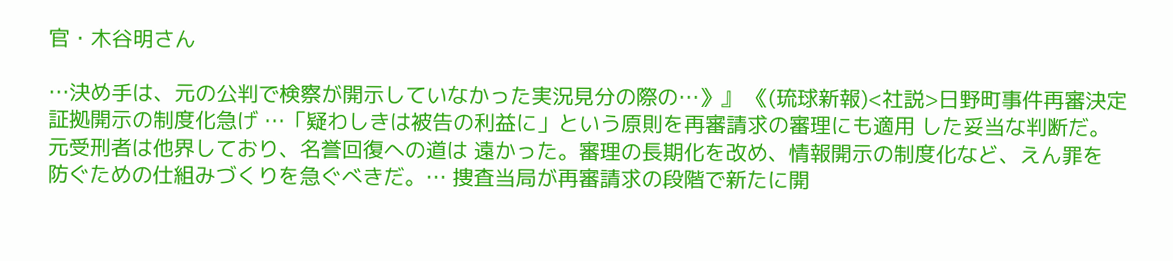官・木谷明さん

…決め手は、元の公判で検察が開示していなかった実況見分の際の…》』 《(琉球新報)<社説>日野町事件再審決定 証拠開示の制度化急げ …「疑わしきは被告の利益に」という原則を再審請求の審理にも適用 した妥当な判断だ。元受刑者は他界しており、名誉回復への道は 遠かった。審理の長期化を改め、情報開示の制度化など、えん罪を 防ぐための仕組みづくりを急ぐべきだ。… 捜査当局が再審請求の段階で新たに開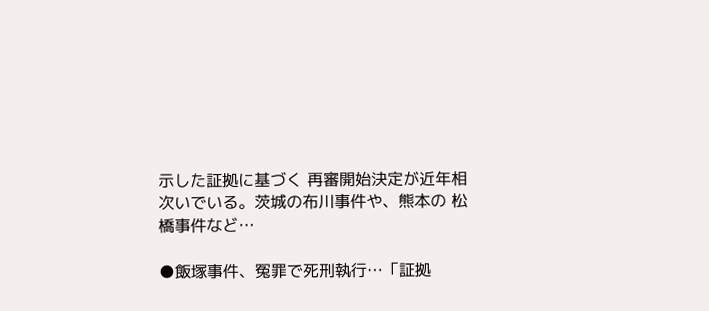示した証拠に基づく 再審開始決定が近年相次いでいる。茨城の布川事件や、熊本の 松橋事件など…

●飯塚事件、冤罪で死刑執行…「証拠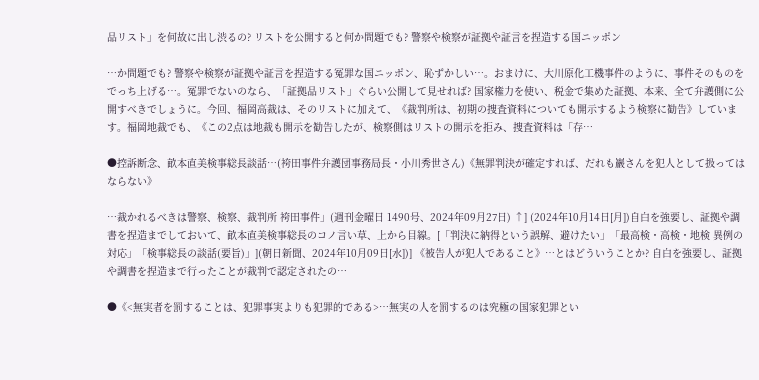品リスト」を何故に出し渋るの? リストを公開すると何か問題でも? 警察や検察が証拠や証言を捏造する国ニッポン

…か問題でも? 警察や検察が証拠や証言を捏造する冤罪な国ニッポン、恥ずかしい…。おまけに、大川原化工機事件のように、事件そのものをでっち上げる…。冤罪でないのなら、「証拠品リスト」ぐらい公開して見せれば? 国家権力を使い、税金で集めた証拠、本来、全て弁護側に公開すべきでしょうに。今回、福岡高裁は、そのリストに加えて、《裁判所は、初期の捜査資料についても開示するよう検察に勧告》しています。福岡地裁でも、《この2点は地裁も開示を勧告したが、検察側はリストの開示を拒み、捜査資料は「存…

●控訴断念、畝本直美検事総長談話…(袴田事件弁護団事務局長・小川秀世さん)《無罪判決が確定すれば、だれも巖さんを犯人として扱ってはならない》

…裁かれるべきは警察、検察、裁判所 袴田事件」(週刊金曜日 1490号、2024年09月27日) ↑] (2024年10月14日[月])自白を強要し、証拠や調書を捏造までしておいて、畝本直美検事総長のコノ言い草、上から目線。[「判決に納得という誤解、避けたい」「最高検・高検・地検 異例の対応」「検事総長の談話(要旨)」](朝日新聞、2024年10月09日[水])] 《被告人が犯人であること》…とはどういうことか? 自白を強要し、証拠や調書を捏造まで行ったことが裁判で認定されたの…

●《<無実者を罰することは、犯罪事実よりも犯罪的である>…無実の人を罰するのは究極の国家犯罪とい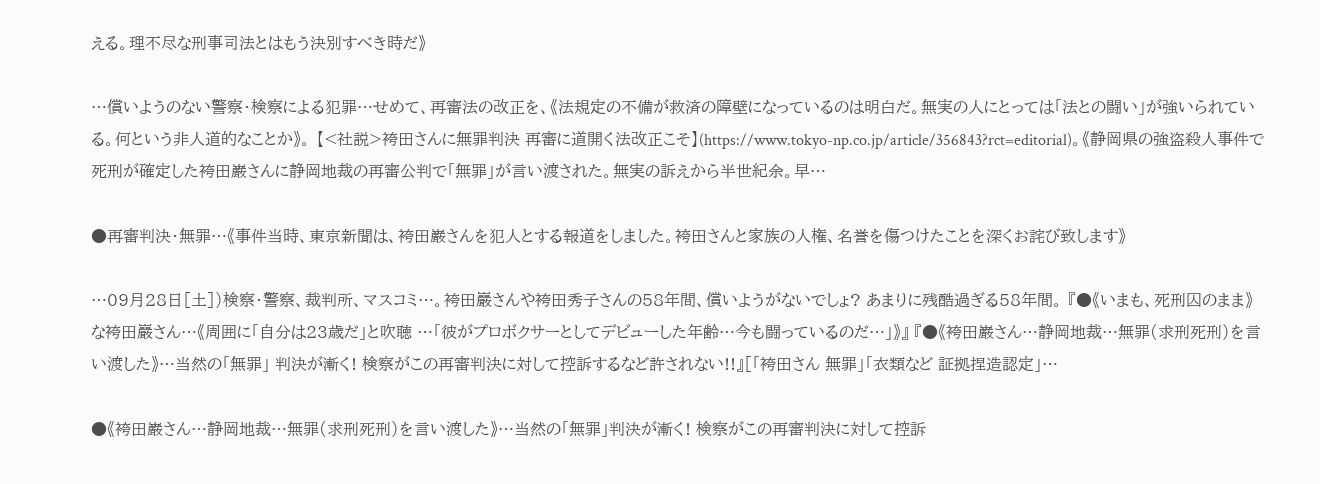える。理不尽な刑事司法とはもう決別すべき時だ》

…償いようのない警察・検察による犯罪…せめて、再審法の改正を、《法規定の不備が救済の障壁になっているのは明白だ。無実の人にとっては「法との闘い」が強いられている。何という非人道的なことか》。 【<社説>袴田さんに無罪判決 再審に道開く法改正こそ】(https://www.tokyo-np.co.jp/article/356843?rct=editorial)。《静岡県の強盗殺人事件で死刑が確定した袴田巌さんに静岡地裁の再審公判で「無罪」が言い渡された。無実の訴えから半世紀余。早…

●再審判決・無罪…《事件当時、東京新聞は、袴田巌さんを犯人とする報道をしました。袴田さんと家族の人権、名誉を傷つけたことを深くお詫び致します》

…09月28日[土])検察・警察、裁判所、マスコミ…。袴田巖さんや袴田秀子さんの58年間、償いようがないでしょ? あまりに残酷過ぎる58年間。 『●《いまも、死刑囚のまま》な袴田巖さん…《周囲に「自分は23歳だ」と吹聴 …「彼がプロボクサーとしてデビューした年齢…今も闘っているのだ…」》』 『●《袴田巌さん…静岡地裁…無罪(求刑死刑)を言い渡した》…当然の「無罪」 判決が漸く! 検察がこの再審判決に対して控訴するなど許されない!!』[「袴田さん 無罪」「衣類など 証拠捏造認定」…

●《袴田巌さん…静岡地裁…無罪(求刑死刑)を言い渡した》…当然の「無罪」判決が漸く! 検察がこの再審判決に対して控訴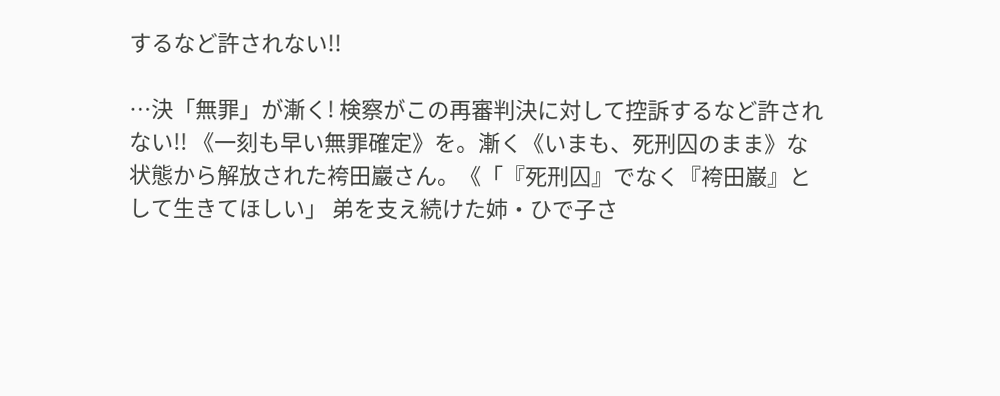するなど許されない!!

…決「無罪」が漸く! 検察がこの再審判決に対して控訴するなど許されない!! 《一刻も早い無罪確定》を。漸く《いまも、死刑囚のまま》な状態から解放された袴田巖さん。《「『死刑囚』でなく『袴田巌』として生きてほしい」 弟を支え続けた姉・ひで子さ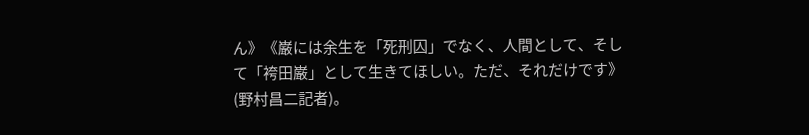ん》《巌には余生を「死刑囚」でなく、人間として、そして「袴田巌」として生きてほしい。ただ、それだけです》(野村昌二記者)。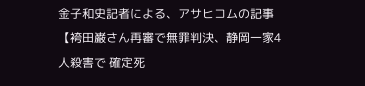金子和史記者による、アサヒコムの記事【袴田巌さん再審で無罪判決、静岡一家4人殺害で 確定死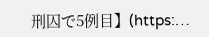刑囚で5例目】(https:…